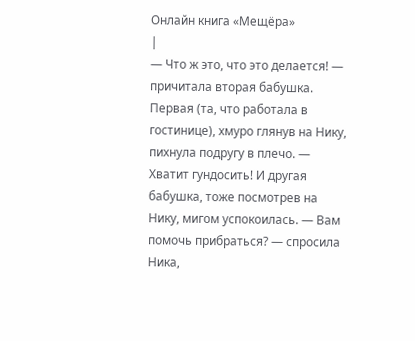Онлайн книга «Мещёра»
|
— Что ж это, что это делается! — причитала вторая бабушка. Первая (та, что работала в гостинице), хмуро глянув на Нику, пихнула подругу в плечо. — Хватит гундосить! И другая бабушка, тоже посмотрев на Нику, мигом успокоилась. — Вам помочь прибраться? — спросила Ника,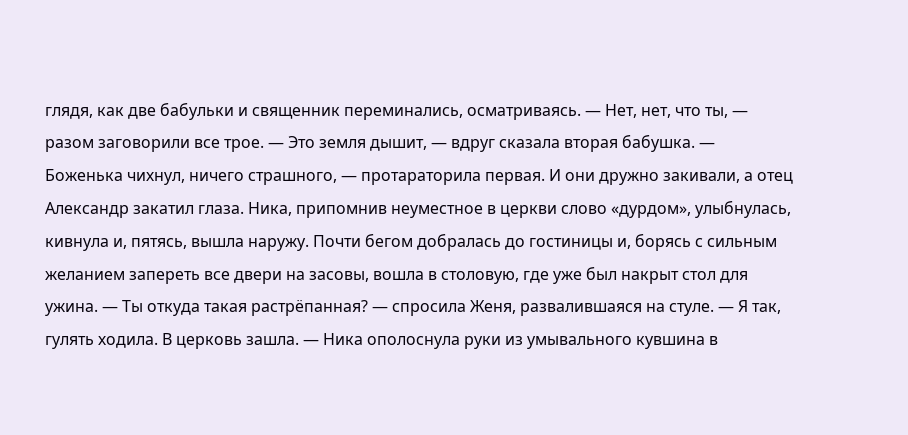глядя, как две бабульки и священник переминались, осматриваясь. — Нет, нет, что ты, — разом заговорили все трое. — Это земля дышит, — вдруг сказала вторая бабушка. — Боженька чихнул, ничего страшного, — протараторила первая. И они дружно закивали, а отец Александр закатил глаза. Ника, припомнив неуместное в церкви слово «дурдом», улыбнулась, кивнула и, пятясь, вышла наружу. Почти бегом добралась до гостиницы и, борясь с сильным желанием запереть все двери на засовы, вошла в столовую, где уже был накрыт стол для ужина. — Ты откуда такая растрёпанная? — спросила Женя, развалившаяся на стуле. — Я так, гулять ходила. В церковь зашла. — Ника ополоснула руки из умывального кувшина в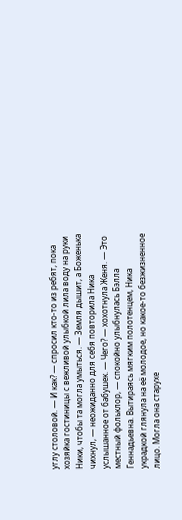углу столовой. — И как? — спросил кто-то из ребят, пока хозяйка гостиницы с вежливой улыбкой лила воду на руки Ники, чтобы та могла умыться. — Земля дышит, а Боженька чихнул, — неожиданно для себя повторила Ника услышанное от бабушек. — Чего? — хохотнула Женя. — Это местный фольклор, — спокойно улыбнулась Бэлла Геннадьевна. Вытираясь мягким полотенцем, Ника украдкой глянула на её молодое, но какое-то безжизненное лицо. Могла она старухе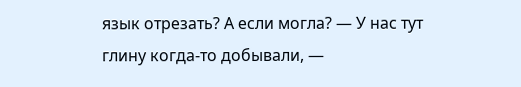язык отрезать? А если могла? — У нас тут глину когда-то добывали, —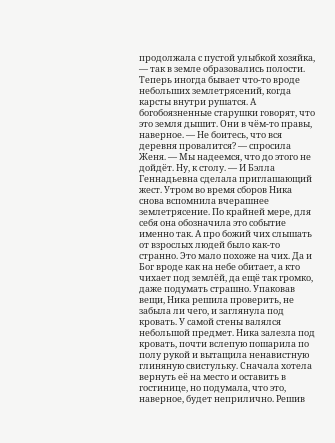продолжала с пустой улыбкой хозяйка, — так в земле образовались полости. Теперь иногда бывает что-то вроде небольших землетрясений, когда карсты внутри рушатся. А богобоязненные старушки говорят, что это земля дышит. Они в чём-то правы, наверное. — Не боитесь, что вся деревня провалится? — спросила Женя. — Мы надеемся, что до этого не дойдёт. Ну, к столу. — И Бэлла Геннадьевна сделала приглашающий жест. Утром во время сборов Ника снова вспомнила вчерашнее землетрясение. По крайней мере, для себя она обозначила это событие именно так. А про божий чих слышать от взрослых людей было как-то странно. Это мало похоже на чих. Да и Бог вроде как на небе обитает, а кто чихает под землёй, да ещё так громко, даже подумать страшно. Упаковав вещи, Ника решила проверить, не забыла ли чего, и заглянула под кровать. У самой стены валялся небольшой предмет. Ника залезла под кровать, почти вслепую пошарила по полу рукой и вытащила ненавистную глиняную свистульку. Сначала хотела вернуть её на место и оставить в гостинице, но подумала, что это, наверное, будет неприлично. Решив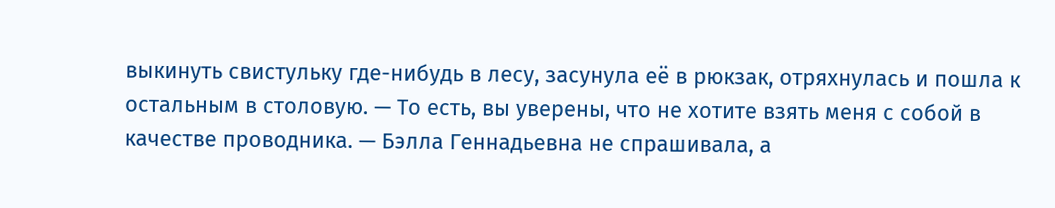выкинуть свистульку где-нибудь в лесу, засунула её в рюкзак, отряхнулась и пошла к остальным в столовую. — То есть, вы уверены, что не хотите взять меня с собой в качестве проводника. — Бэлла Геннадьевна не спрашивала, а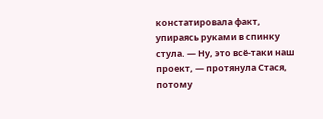констатировала факт, упираясь руками в спинку стула. — Ну, это всё-таки наш проект, — протянула Стася, потому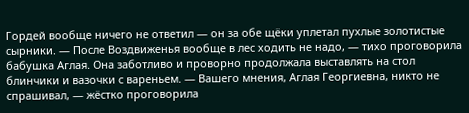Гордей вообще ничего не ответил — он за обе щёки уплетал пухлые золотистые сырники. — После Воздвиженья вообще в лес ходить не надо, — тихо проговорила бабушка Аглая. Она заботливо и проворно продолжала выставлять на стол блинчики и вазочки с вареньем. — Вашего мнения, Аглая Георгиевна, никто не спрашивал, — жёстко проговорила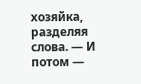хозяйка, разделяя слова. — И потом —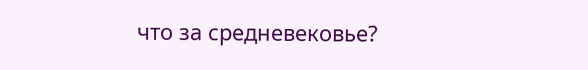что за средневековье?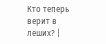Кто теперь верит в леших? |